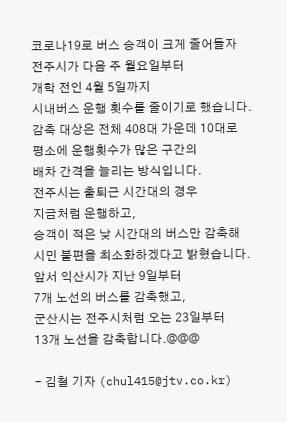코로나19로 버스 승객이 크게 줄어들자
전주시가 다음 주 월요일부터
개학 전인 4월 5일까지
시내버스 운행 횟수를 줄이기로 했습니다.
감축 대상은 전체 408대 가운데 10대로
평소에 운행횟수가 많은 구간의
배차 간격을 늘리는 방식입니다.
전주시는 출퇴근 시간대의 경우
지금처럼 운행하고,
승객이 적은 낮 시간대의 버스만 감축해
시민 불편을 최소화하겠다고 밝혔습니다.
앞서 익산시가 지난 9일부터
7개 노선의 버스를 감축했고,
군산시는 전주시처럼 오는 23일부터
13개 노선을 감축합니다.@@@

- 김철 기자 (chul415@jtv.co.kr)